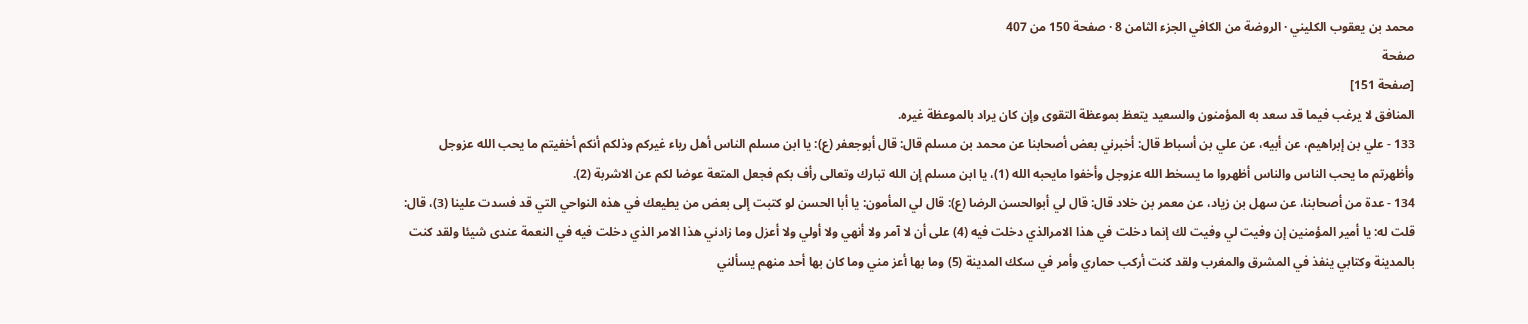محمد بن يعقوب الكليني · الروضة من الكافي الجزء الثامن 8 · صفحة 150 من 407
صفحة
[صفحة 151]
المنافق لا يرغب فيما قد سعد به المؤمنون والسعيد يتعظ بموعظة التقوى وإن كان يراد بالموعظة غيره.
133 - علي بن إبراهيم، عن أبيه، عن علي بن أسباط قال: أخبرني بعض أصحابنا عن محمد بن مسلم قال: قال أبوجعفر (ع): يا ابن مسلم الناس أهل رياء غيركم وذلكم أنكم أخفيتم ما يحب الله عزوجل وأظهرتم ما يحب الناس والناس أظهروا ما يسخط الله عزوجل وأخفوا مايحبه الله (1)، يا ابن مسلم إن الله تبارك وتعالى رأف بكم فجعل المتعة عوضا لكم عن الاشربة (2).
134 - عدة من أصحابنا، عن سهل بن زياد، عن معمر بن خلاد قال: قال لي أبوالحسن الرضا (ع): قال لي المأمون: يا أبا الحسن لو كتبت إلى بعض من يطيعك في هذه النواحي التي قد فسدت علينا (3)، قال: قلت له: يا أمير المؤمنين إن وفيت لي وفيت لك إنما دخلت في هذا الامرالذي دخلت فيه (4) على أن لا آمر ولا أنهي ولا أولي ولا أعزل وما زادني هذا الامر الذي دخلت فيه في النعمة عندى شيئا ولقد كنت بالمدينة وكتابي ينفذ في المشرق والمغرب ولقد كنت أركب حماري وأمر في سكك المدينة (5) وما بها أعز مني وما كان بها أحد منهم يسألني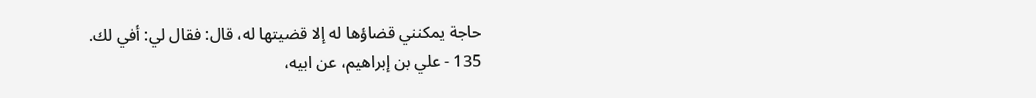حاجة يمكنني قضاؤها له إلا قضيتها له، قال: فقال لي: أفي لك.
135 - علي بن إبراهيم، عن ابيه،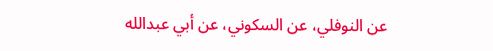عن النوفلي، عن السكوني، عن أبي عبدالله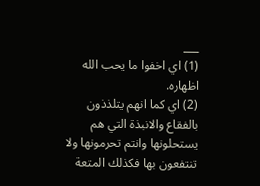___
(1) اي اخفوا ما يحب الله اظهاره.
(2) اي كما انهم يتلذذون بالفقاع والانبذة التي هم يستحلونها وانتم تحرمونها ولا تنتفعون بها فكذلك المتعة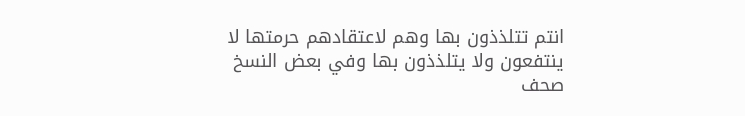انتم تتلذذون بها وهم لاعتقادهم حرمتها لا ينتفعون ولا يتلذذون بها وفي بعض النسخ صحف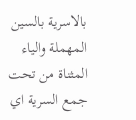بالاسرية بالسين المهملة والياء المثناة من تحت جمع السرية اي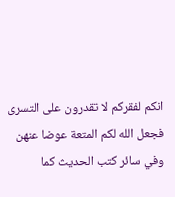انكم لفقركم لا تقدرون على التسرى فجعل الله لكم المتعة عوضا عنهن وفي سائر كتب الحديث كما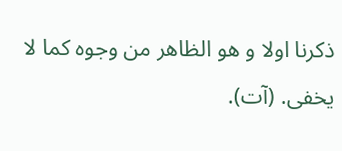ذكرنا اولا و هو الظاهر من وجوه كما لا يخفى. (آت).